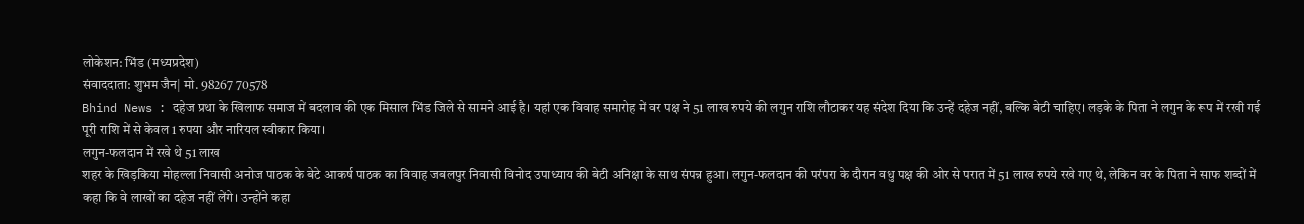लोकेशन: भिंड (मध्यप्रदेश)
संवाददाता: शुभम जैन| मो. 98267 70578
Bhind News : दहेज प्रथा के खिलाफ समाज में बदलाव की एक मिसाल भिंड जिले से सामने आई है। यहां एक विवाह समारोह में वर पक्ष ने 51 लाख रुपये की लगुन राशि लौटाकर यह संदेश दिया कि उन्हें दहेज नहीं, बल्कि बेटी चाहिए। लड़के के पिता ने लगुन के रूप में रखी गई पूरी राशि में से केवल 1 रुपया और नारियल स्वीकार किया।
लगुन-फलदान में रखे थे 51 लाख
शहर के खिड़किया मोहल्ला निवासी अनोज पाठक के बेटे आकर्ष पाठक का विवाह जबलपुर निवासी विनोद उपाध्याय की बेटी अनिक्षा के साथ संपन्न हुआ। लगुन-फलदान की परंपरा के दौरान वधु पक्ष की ओर से परात में 51 लाख रुपये रखे गए थे, लेकिन वर के पिता ने साफ शब्दों में कहा कि वे लाखों का दहेज नहीं लेंगे। उन्होंने कहा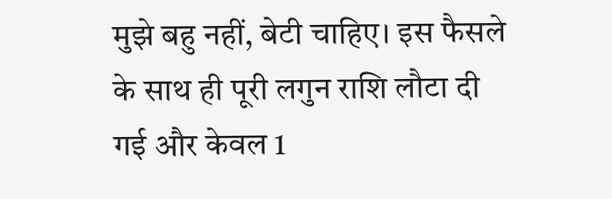मुझे बहु नहीं, बेटी चाहिए। इस फैसले के साथ ही पूरी लगुन राशि लौटा दी गई और केवल 1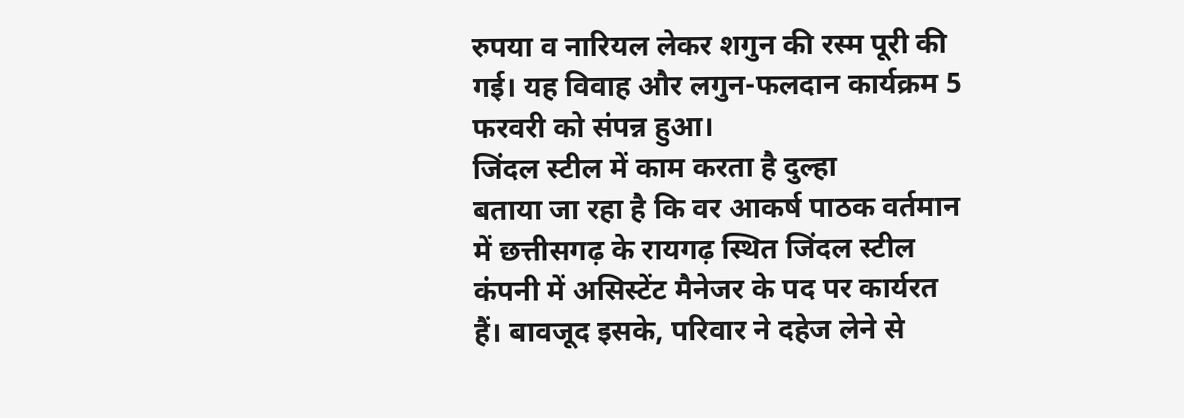रुपया व नारियल लेकर शगुन की रस्म पूरी की गई। यह विवाह और लगुन-फलदान कार्यक्रम 5 फरवरी को संपन्न हुआ।
जिंदल स्टील में काम करता है दुल्हा
बताया जा रहा है कि वर आकर्ष पाठक वर्तमान में छत्तीसगढ़ के रायगढ़ स्थित जिंदल स्टील कंपनी में असिस्टेंट मैनेजर के पद पर कार्यरत हैं। बावजूद इसके, परिवार ने दहेज लेने से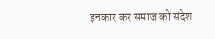इनकार कर समाज को संदेश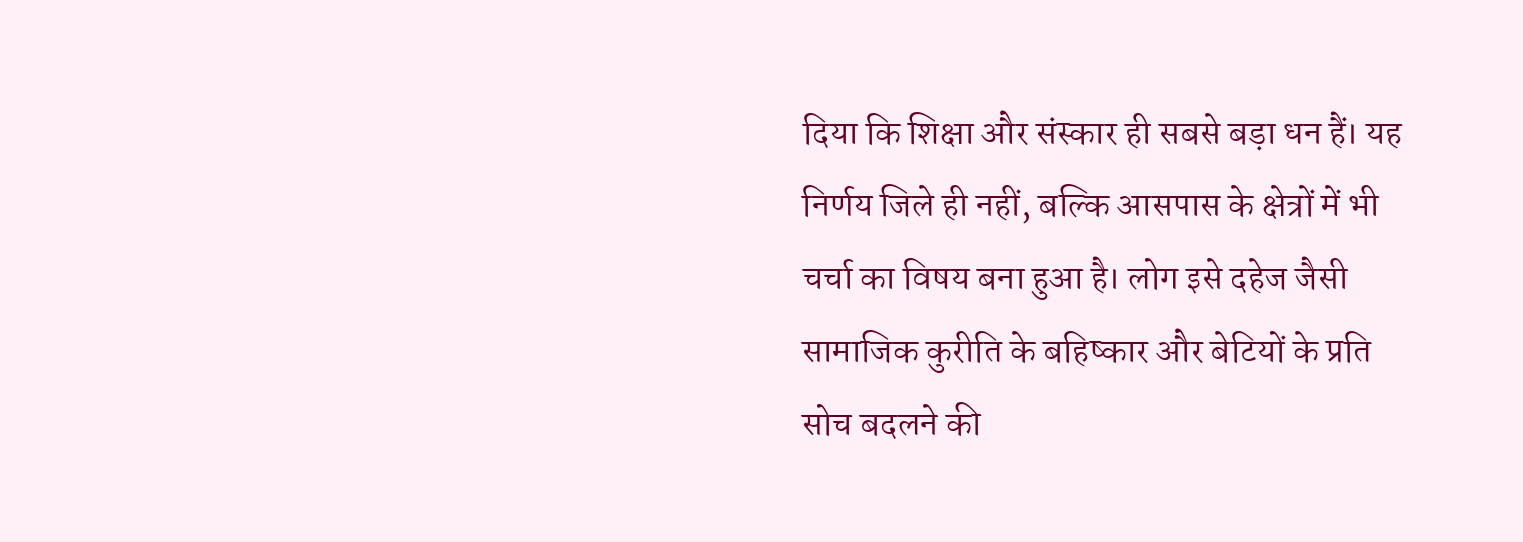दिया कि शिक्षा और संस्कार ही सबसे बड़ा धन हैं। यह निर्णय जिले ही नहीं, बल्कि आसपास के क्षेत्रों में भी चर्चा का विषय बना हुआ है। लोग इसे दहेज जैसी सामाजिक कुरीति के बहिष्कार और बेटियों के प्रति सोच बदलने की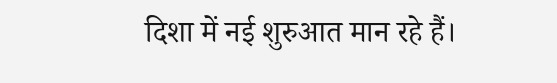दिशा में नई शुरुआत मान रहे हैं।